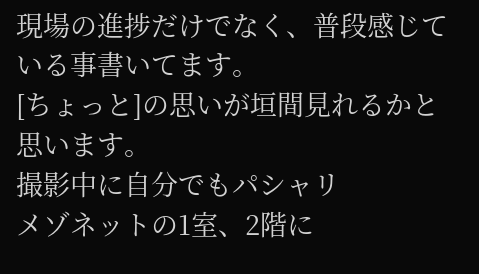現場の進捗だけでなく、普段感じている事書いてます。
[ちょっと]の思いが垣間見れるかと思います。
撮影中に自分でもパシャリ
メゾネットの1室、2階に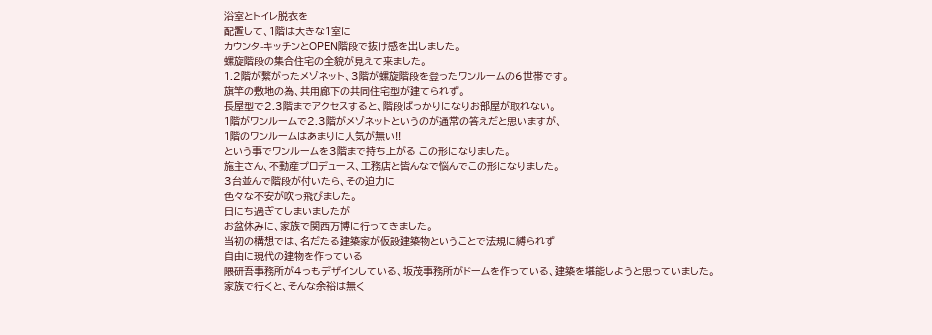浴室とトイレ脱衣を
配置して、1階は大きな1室に
カウンタ-キッチンとOPEN階段で抜け感を出しました。
螺旋階段の集合住宅の全貌が見えて来ました。
1.2階が繋がったメゾネット、3階が螺旋階段を登ったワンルームの6世帯です。
旗竿の敷地の為、共用廊下の共同住宅型が建てられず。
長屋型で2.3階までアクセスすると、階段ばっかりになりお部屋が取れない。
1階がワンルームで2.3階がメゾネットというのが通常の答えだと思いますが、
1階のワンルームはあまりに人気が無い!!
という事でワンルームを3階まで持ち上がる この形になりました。
施主さん、不動産プロデュース、工務店と皆んなで悩んでこの形になりました。
3台並んで階段が付いたら、その迫力に
色々な不安が吹っ飛びました。
日にち過ぎてしまいましたが
お盆休みに、家族で関西万博に行ってきました。
当初の構想では、名だたる建築家が仮設建築物ということで法規に縛られず
自由に現代の建物を作っている
隈研吾事務所が4っもデザインしている、坂茂事務所がドームを作っている、建築を堪能しようと思っていました。
家族で行くと、そんな余裕は無く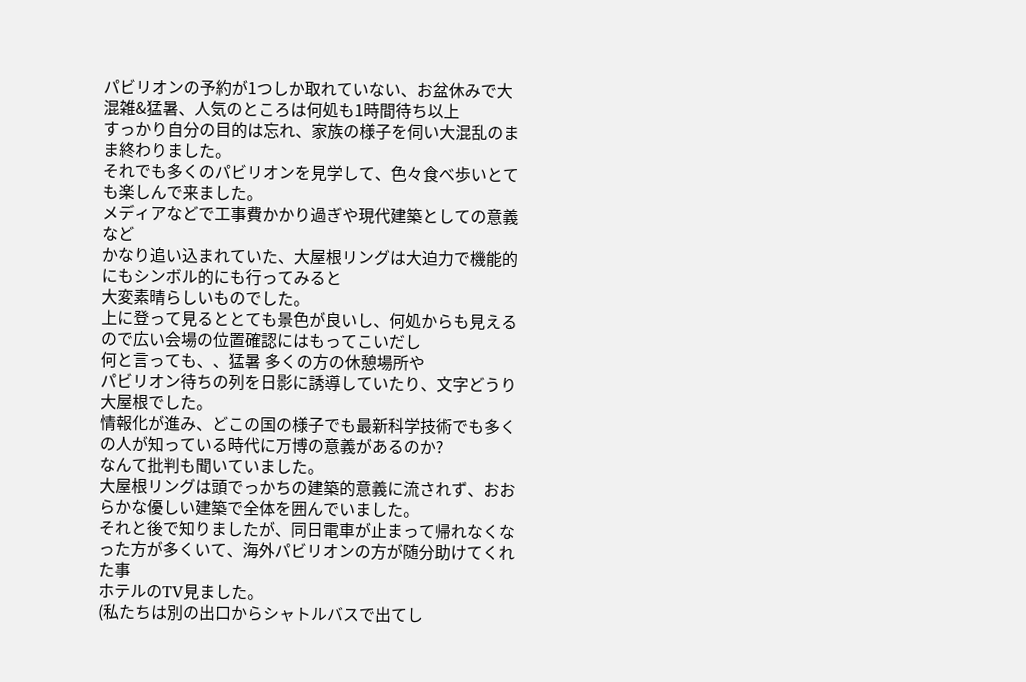パビリオンの予約が1つしか取れていない、お盆休みで大混雑&猛暑、人気のところは何処も1時間待ち以上
すっかり自分の目的は忘れ、家族の様子を伺い大混乱のまま終わりました。
それでも多くのパビリオンを見学して、色々食べ歩いとても楽しんで来ました。
メディアなどで工事費かかり過ぎや現代建築としての意義など
かなり追い込まれていた、大屋根リングは大迫力で機能的にもシンボル的にも行ってみると
大変素晴らしいものでした。
上に登って見るととても景色が良いし、何処からも見えるので広い会場の位置確認にはもってこいだし
何と言っても、、猛暑 多くの方の休憩場所や
パビリオン待ちの列を日影に誘導していたり、文字どうり大屋根でした。
情報化が進み、どこの国の様子でも最新科学技術でも多くの人が知っている時代に万博の意義があるのか?
なんて批判も聞いていました。
大屋根リングは頭でっかちの建築的意義に流されず、おおらかな優しい建築で全体を囲んでいました。
それと後で知りましたが、同日電車が止まって帰れなくなった方が多くいて、海外パビリオンの方が随分助けてくれた事
ホテルのTV見ました。
(私たちは別の出口からシャトルバスで出てし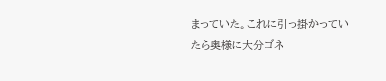まっていた。これに引っ掛かっていたら奥様に大分ゴネ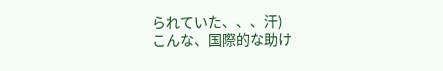られていた、、、汗)
こんな、国際的な助け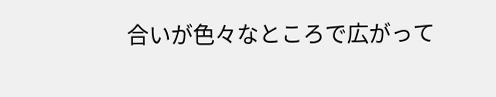合いが色々なところで広がって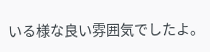いる様な良い雰囲気でしたよ。